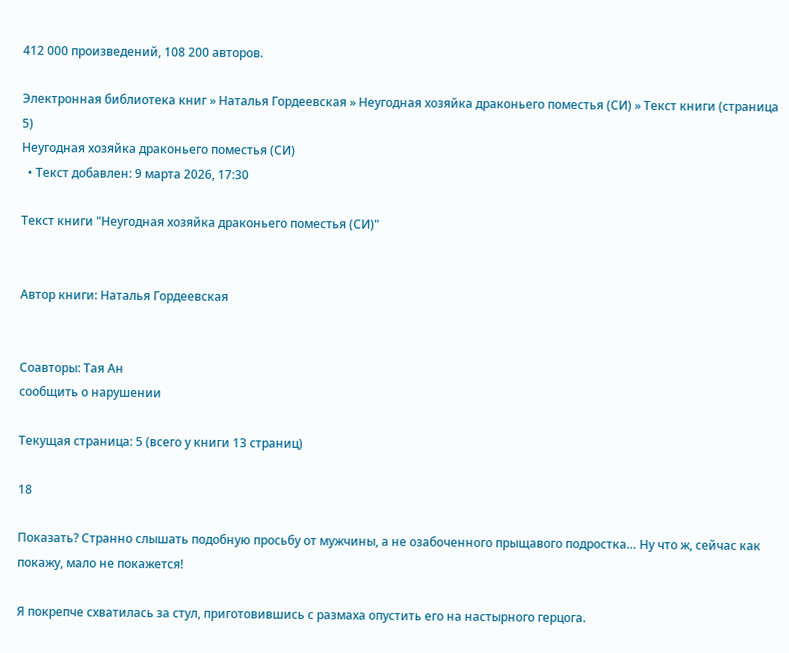412 000 произведений, 108 200 авторов.

Электронная библиотека книг » Наталья Гордеевская » Неугодная хозяйка драконьего поместья (СИ) » Текст книги (страница 5)
Неугодная хозяйка драконьего поместья (СИ)
  • Текст добавлен: 9 марта 2026, 17:30

Текст книги "Неугодная хозяйка драконьего поместья (СИ)"


Автор книги: Наталья Гордеевская


Соавторы: Тая Ан
сообщить о нарушении

Текущая страница: 5 (всего у книги 13 страниц)

18

Показать? Странно слышать подобную просьбу от мужчины, а не озабоченного прыщавого подростка… Ну что ж, сейчас как покажу, мало не покажется!

Я покрепче схватилась за стул, приготовившись с размаха опустить его на настырного герцога.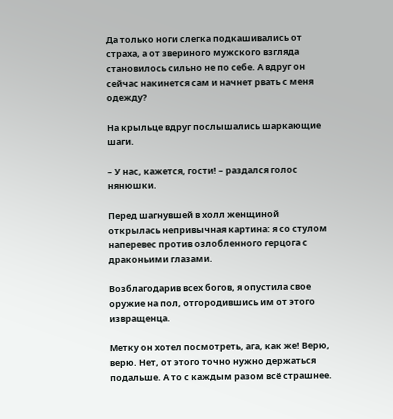Да только ноги слегка подкашивались от страха, а от звериного мужского взгляда становилось сильно не по себе. А вдруг он сейчас накинется сам и начнет рвать с меня одежду?

На крыльце вдруг послышались шаркающие шаги.

– У нас, кажется, гости! – раздался голос нянюшки.

Перед шагнувшей в холл женщиной открылась непривычная картина: я со стулом наперевес против озлобленного герцога с драконьими глазами.

Возблагодарив всех богов, я опустила свое оружие на пол, отгородившись им от этого извращенца.

Метку он хотел посмотреть, ага, как же! Верю, верю. Нет, от этого точно нужно держаться подальше. А то с каждым разом всё страшнее.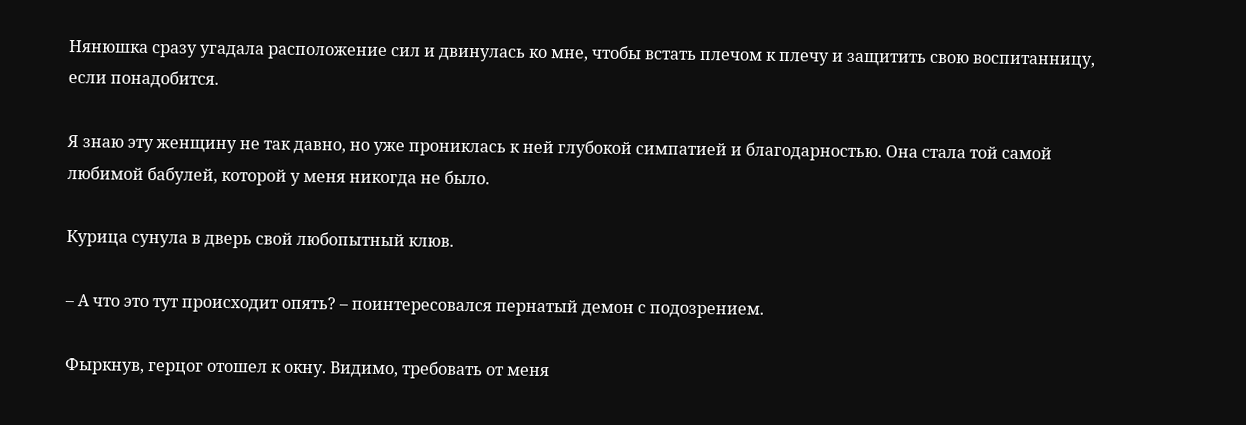Нянюшка сразу угадала расположение сил и двинулась ко мне, чтобы встать плечом к плечу и защитить свою воспитанницу, если понадобится.

Я знаю эту женщину не так давно, но уже прониклась к ней глубокой симпатией и благодарностью. Она стала той самой любимой бабулей, которой у меня никогда не было.

Курица сунула в дверь свой любопытный клюв.

– А что это тут происходит опять? – поинтересовался пернатый демон с подозрением.

Фыркнув, герцог отошел к окну. Видимо, требовать от меня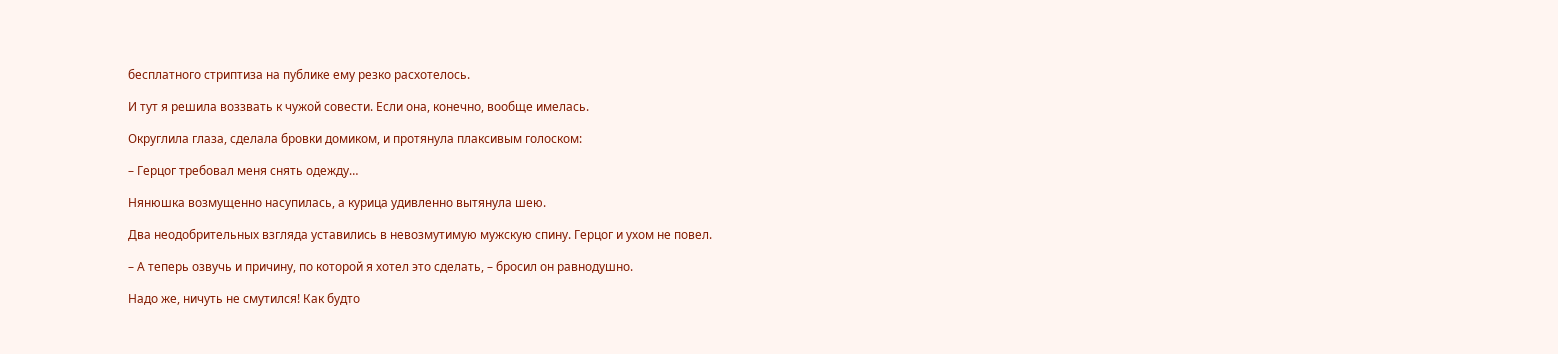бесплатного стриптиза на публике ему резко расхотелось.

И тут я решила воззвать к чужой совести. Если она, конечно, вообще имелась.

Округлила глаза, сделала бровки домиком, и протянула плаксивым голоском:

– Герцог требовал меня снять одежду…

Нянюшка возмущенно насупилась, а курица удивленно вытянула шею.

Два неодобрительных взгляда уставились в невозмутимую мужскую спину. Герцог и ухом не повел.

– А теперь озвучь и причину, по которой я хотел это сделать, – бросил он равнодушно.

Надо же, ничуть не смутился! Как будто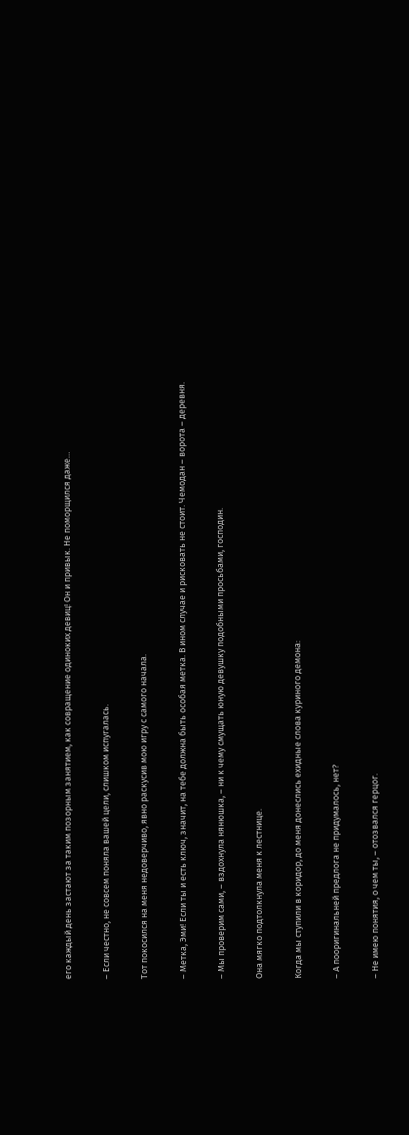его каждый день застают за таким позорным занятием, как совращение одиноких девиц! Он и привык. Не поморщился даже…

– Если честно, не совсем поняла вашей цели, слишком испугалась.

Тот покосился на меня недоверчиво, явно раскусив мою игру с самого начала.

– Метка, Эми! Если ты и есть ключ, значит, на тебе должна быть особая метка. В ином случае и рисковать не стоит. Чемодан – ворота – деревня.

– Мы проверим сами, – вздохнула нянюшка, – ни к чему смущать юную девушку подобными просьбами, господин.

Она мягко подтолкнула меня к лестнице.

Когда мы ступили в коридор, до меня донеслись ехидные слова куриного демона:

– А пооригинальней предлога не придумалось, нет?

– Не имею понятия, о чем ты, – отозвался герцог.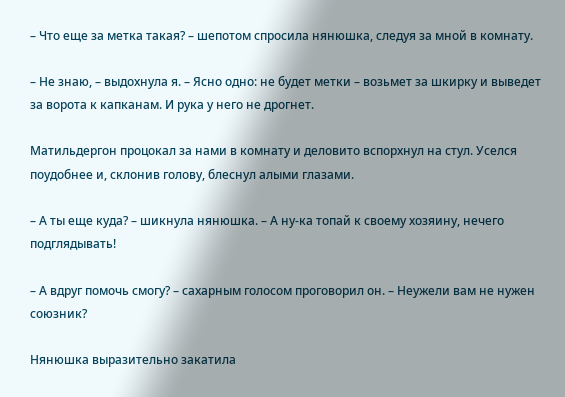– Что еще за метка такая? – шепотом спросила нянюшка, следуя за мной в комнату.

– Не знаю, – выдохнула я. – Ясно одно: не будет метки – возьмет за шкирку и выведет за ворота к капканам. И рука у него не дрогнет.

Матильдергон процокал за нами в комнату и деловито вспорхнул на стул. Уселся поудобнее и, склонив голову, блеснул алыми глазами.

– А ты еще куда? – шикнула нянюшка. – А ну-ка топай к своему хозяину, нечего подглядывать!

– А вдруг помочь смогу? – сахарным голосом проговорил он. – Неужели вам не нужен союзник?

Нянюшка выразительно закатила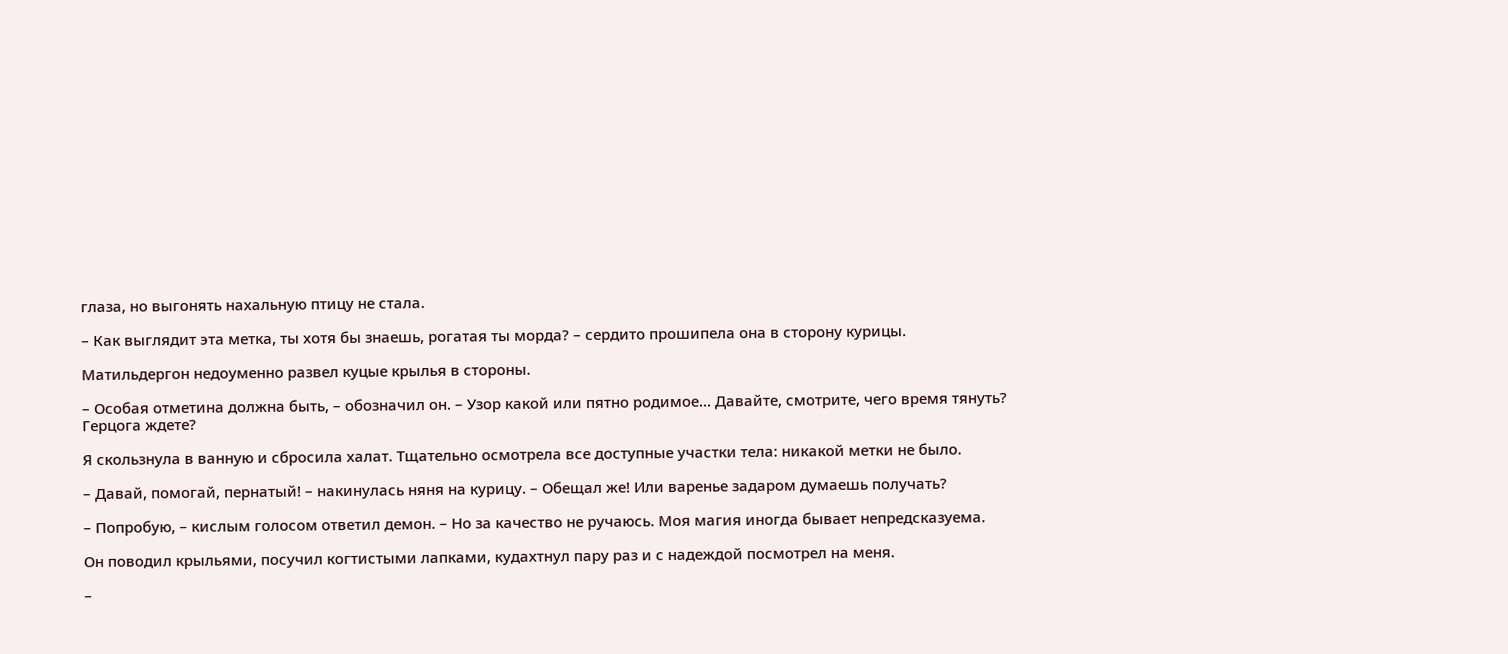глаза, но выгонять нахальную птицу не стала.

– Как выглядит эта метка, ты хотя бы знаешь, рогатая ты морда? – сердито прошипела она в сторону курицы.

Матильдергон недоуменно развел куцые крылья в стороны.

– Особая отметина должна быть, – обозначил он. – Узор какой или пятно родимое… Давайте, смотрите, чего время тянуть? Герцога ждете?

Я скользнула в ванную и сбросила халат. Тщательно осмотрела все доступные участки тела: никакой метки не было.

– Давай, помогай, пернатый! – накинулась няня на курицу. – Обещал же! Или варенье задаром думаешь получать?

– Попробую, – кислым голосом ответил демон. – Но за качество не ручаюсь. Моя магия иногда бывает непредсказуема.

Он поводил крыльями, посучил когтистыми лапками, кудахтнул пару раз и с надеждой посмотрел на меня.

–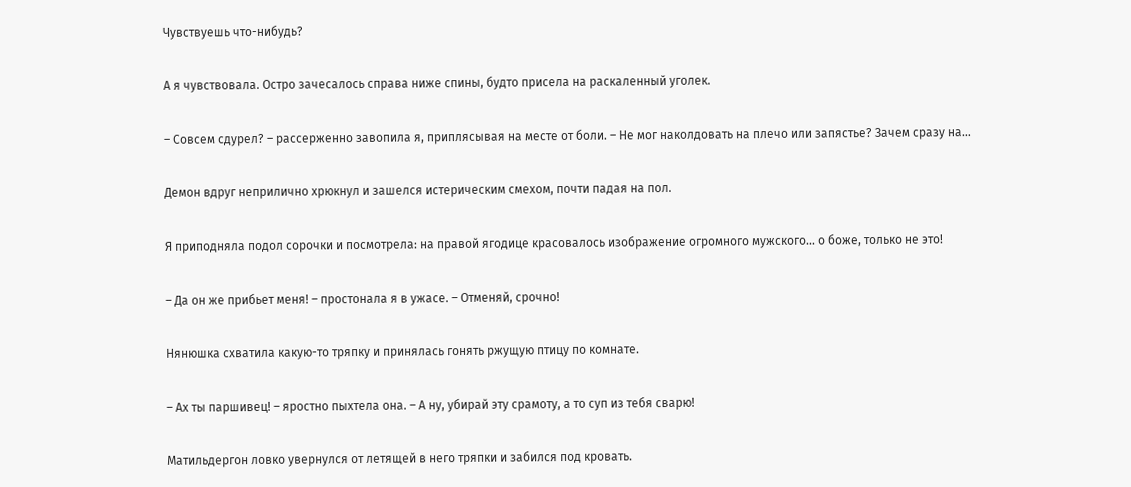Чувствуешь что-нибудь?

А я чувствовала. Остро зачесалось справа ниже спины, будто присела на раскаленный уголек.

– Совсем сдурел? – рассерженно завопила я, приплясывая на месте от боли. – Не мог наколдовать на плечо или запястье? Зачем сразу на…

Демон вдруг неприлично хрюкнул и зашелся истерическим смехом, почти падая на пол.

Я приподняла подол сорочки и посмотрела: на правой ягодице красовалось изображение огромного мужского... о боже, только не это!

– Да он же прибьет меня! – простонала я в ужасе. – Отменяй, срочно!

Нянюшка схватила какую-то тряпку и принялась гонять ржущую птицу по комнате.

– Ах ты паршивец! – яростно пыхтела она. – А ну, убирай эту срамоту, а то суп из тебя сварю!

Матильдергон ловко увернулся от летящей в него тряпки и забился под кровать.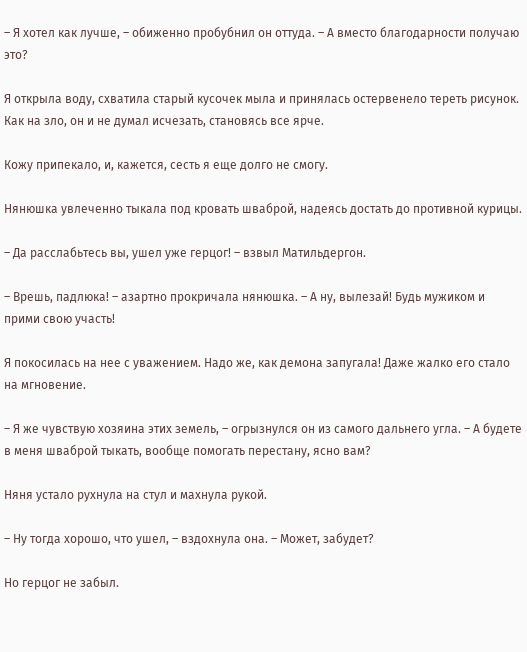– Я хотел как лучше, – обиженно пробубнил он оттуда. – А вместо благодарности получаю это?

Я открыла воду, схватила старый кусочек мыла и принялась остервенело тереть рисунок. Как на зло, он и не думал исчезать, становясь все ярче.

Кожу припекало, и, кажется, сесть я еще долго не смогу.

Нянюшка увлеченно тыкала под кровать шваброй, надеясь достать до противной курицы.

– Да расслабьтесь вы, ушел уже герцог! – взвыл Матильдергон.

– Врешь, падлюка! – азартно прокричала нянюшка. – А ну, вылезай! Будь мужиком и прими свою участь!

Я покосилась на нее с уважением. Надо же, как демона запугала! Даже жалко его стало на мгновение.

– Я же чувствую хозяина этих земель, – огрызнулся он из самого дальнего угла. – А будете в меня шваброй тыкать, вообще помогать перестану, ясно вам?

Няня устало рухнула на стул и махнула рукой.

– Ну тогда хорошо, что ушел, – вздохнула она. – Может, забудет?

Но герцог не забыл.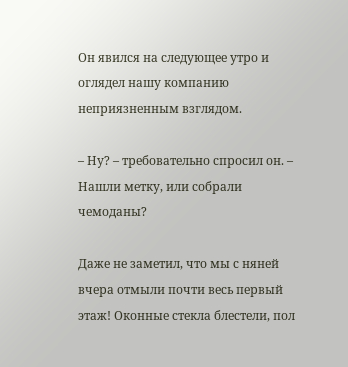Он явился на следующее утро и оглядел нашу компанию неприязненным взглядом.

– Ну? – требовательно спросил он. – Нашли метку, или собрали чемоданы?

Даже не заметил, что мы с няней вчера отмыли почти весь первый этаж! Оконные стекла блестели, пол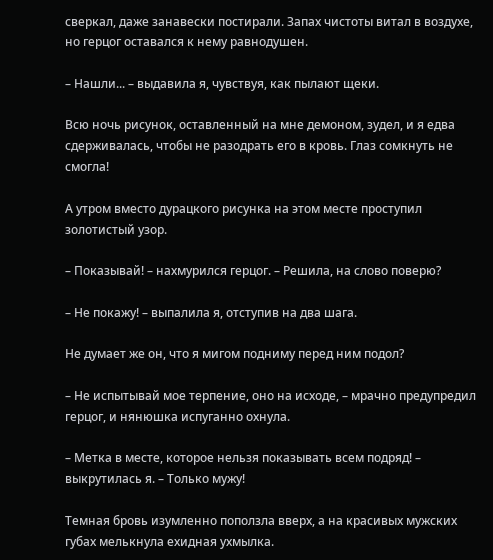сверкал, даже занавески постирали. Запах чистоты витал в воздухе, но герцог оставался к нему равнодушен.

– Нашли... – выдавила я, чувствуя, как пылают щеки.

Всю ночь рисунок, оставленный на мне демоном, зудел, и я едва сдерживалась, чтобы не разодрать его в кровь. Глаз сомкнуть не смогла!

А утром вместо дурацкого рисунка на этом месте проступил золотистый узор.

– Показывай! – нахмурился герцог. – Решила, на слово поверю?

– Не покажу! – выпалила я, отступив на два шага.

Не думает же он, что я мигом подниму перед ним подол?

– Не испытывай мое терпение, оно на исходе, – мрачно предупредил герцог, и нянюшка испуганно охнула.

– Метка в месте, которое нельзя показывать всем подряд! – выкрутилась я. – Только мужу!

Темная бровь изумленно поползла вверх, а на красивых мужских губах мелькнула ехидная ухмылка.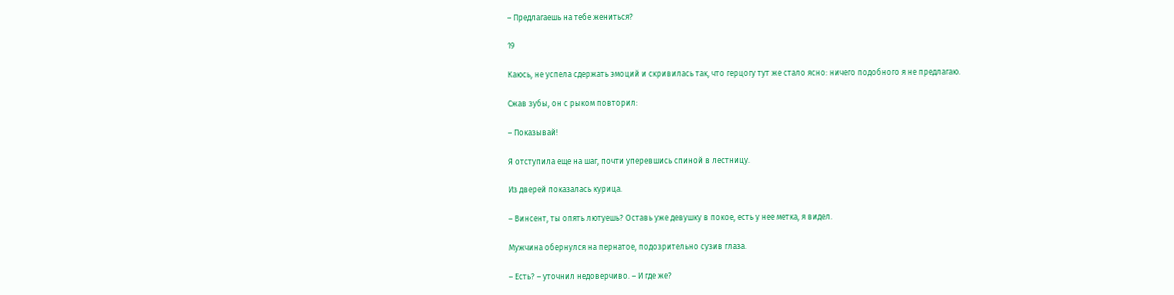– Предлагаешь на тебе жениться?

19

Каюсь, не успела сдержать эмоций и скривилась так, что герцогу тут же стало ясно: ничего подобного я не предлагаю.

Сжав зубы, он с рыком повторил:

– Показывай!

Я отступила еще на шаг, почти уперевшись спиной в лестницу.

Из дверей показалась курица.

– Винсент, ты опять лютуешь? Оставь уже девушку в покое, есть у нее метка, я видел.

Мужчина обернулся на пернатое, подозрительно сузив глаза.

– Есть? – уточнил недоверчиво. – И где же?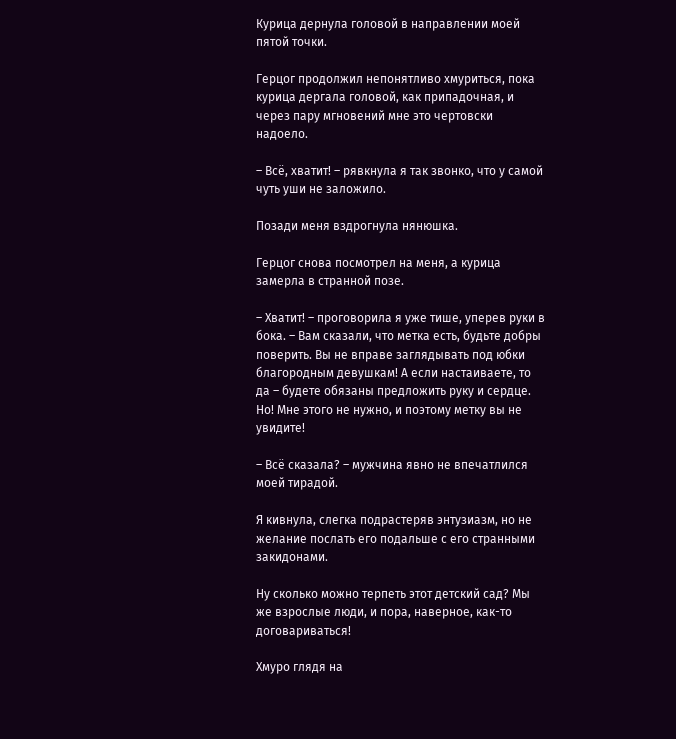Курица дернула головой в направлении моей пятой точки.

Герцог продолжил непонятливо хмуриться, пока курица дергала головой, как припадочная, и через пару мгновений мне это чертовски надоело.

– Всё, хватит! – рявкнула я так звонко, что у самой чуть уши не заложило.

Позади меня вздрогнула нянюшка.

Герцог снова посмотрел на меня, а курица замерла в странной позе.

– Хватит! – проговорила я уже тише, уперев руки в бока. – Вам сказали, что метка есть, будьте добры поверить. Вы не вправе заглядывать под юбки благородным девушкам! А если настаиваете, то да – будете обязаны предложить руку и сердце. Но! Мне этого не нужно, и поэтому метку вы не увидите!

– Всё сказала? – мужчина явно не впечатлился моей тирадой.

Я кивнула, слегка подрастеряв энтузиазм, но не желание послать его подальше с его странными закидонами.

Ну сколько можно терпеть этот детский сад? Мы же взрослые люди, и пора, наверное, как-то договариваться!

Хмуро глядя на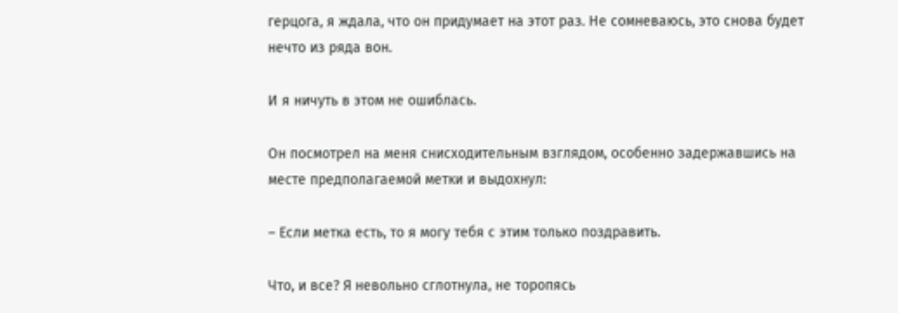герцога, я ждала, что он придумает на этот раз. Не сомневаюсь, это снова будет нечто из ряда вон.

И я ничуть в этом не ошиблась.

Он посмотрел на меня снисходительным взглядом, особенно задержавшись на месте предполагаемой метки и выдохнул:

– Если метка есть, то я могу тебя с этим только поздравить.

Что, и все? Я невольно сглотнула, не торопясь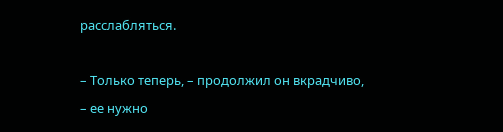расслабляться.

– Только теперь, – продолжил он вкрадчиво, – ее нужно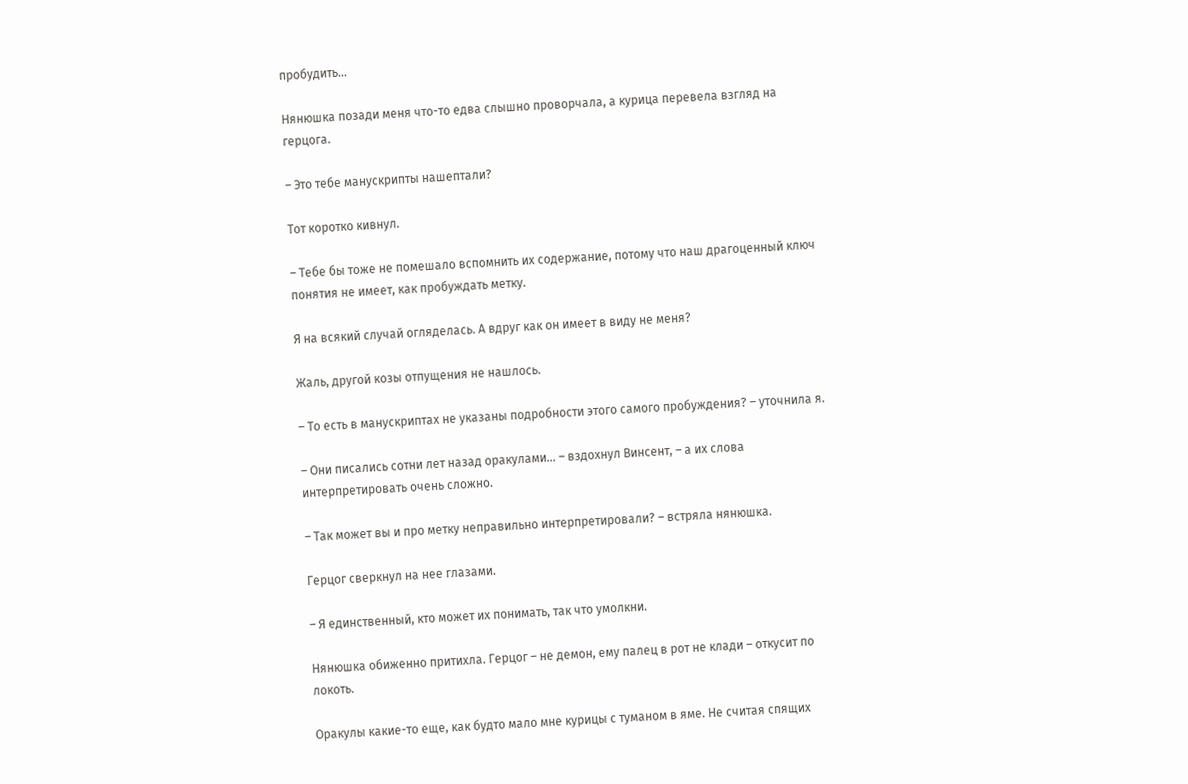пробудить…

Нянюшка позади меня что-то едва слышно проворчала, а курица перевела взгляд на герцога.

– Это тебе манускрипты нашептали?

Тот коротко кивнул.

– Тебе бы тоже не помешало вспомнить их содержание, потому что наш драгоценный ключ понятия не имеет, как пробуждать метку.

Я на всякий случай огляделась. А вдруг как он имеет в виду не меня?

Жаль, другой козы отпущения не нашлось.

– То есть в манускриптах не указаны подробности этого самого пробуждения? – уточнила я.

– Они писались сотни лет назад оракулами… – вздохнул Винсент, – а их слова интерпретировать очень сложно.

– Так может вы и про метку неправильно интерпретировали? – встряла нянюшка.

Герцог сверкнул на нее глазами.

– Я единственный, кто может их понимать, так что умолкни.

Нянюшка обиженно притихла. Герцог – не демон, ему палец в рот не клади – откусит по локоть.

Оракулы какие-то еще, как будто мало мне курицы с туманом в яме. Не считая спящих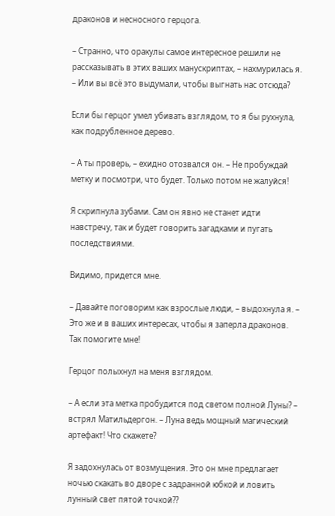драконов и несносного герцога.

– Странно, что оракулы самое интересное решили не рассказывать в этих ваших манускриптах, – нахмурилась я. – Или вы всё это выдумали, чтобы выгнать нас отсюда?

Если бы герцог умел убивать взглядом, то я бы рухнула, как подрубленное дерево.

– А ты проверь, – ехидно отозвался он. – Не пробуждай метку и посмотри, что будет. Только потом не жалуйся!

Я скрипнула зубами. Сам он явно не станет идти навстречу, так и будет говорить загадками и пугать последствиями.

Видимо, придется мне.

– Давайте поговорим как взрослые люди, – выдохнула я. – Это же и в ваших интересах, чтобы я заперла драконов. Так помогите мне!

Герцог полыхнул на меня взглядом.

– А если эта метка пробудится под светом полной Луны? – встрял Матильдергон. – Луна ведь мощный магический артефакт! Что скажете?

Я задохнулась от возмущения. Это он мне предлагает ночью скакать во дворе с задранной юбкой и ловить лунный свет пятой точкой??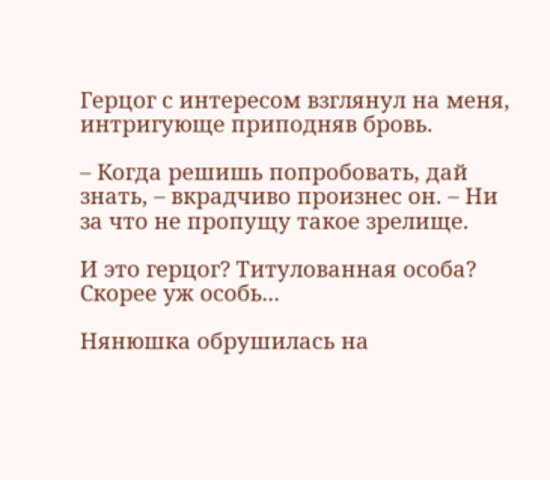Герцог с интересом взглянул на меня, интригующе приподняв бровь.

– Когда решишь попробовать, дай знать, – вкрадчиво произнес он. – Ни за что не пропущу такое зрелище.

И это герцог? Титулованная особа? Скорее уж особь...

Нянюшка обрушилась на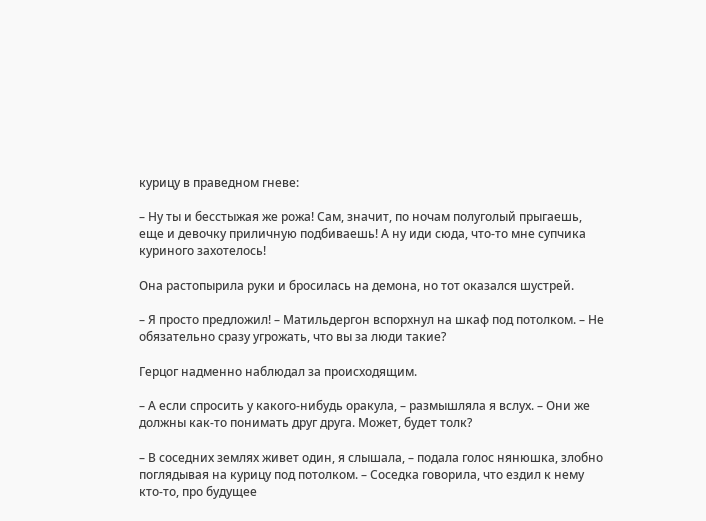курицу в праведном гневе:

– Ну ты и бесстыжая же рожа! Сам, значит, по ночам полуголый прыгаешь, еще и девочку приличную подбиваешь! А ну иди сюда, что-то мне супчика куриного захотелось!

Она растопырила руки и бросилась на демона, но тот оказался шустрей.

– Я просто предложил! – Матильдергон вспорхнул на шкаф под потолком. – Не обязательно сразу угрожать, что вы за люди такие?

Герцог надменно наблюдал за происходящим.

– А если спросить у какого-нибудь оракула, – размышляла я вслух. – Они же должны как-то понимать друг друга. Может, будет толк?

– В соседних землях живет один, я слышала, – подала голос нянюшка, злобно поглядывая на курицу под потолком. – Соседка говорила, что ездил к нему кто-то, про будущее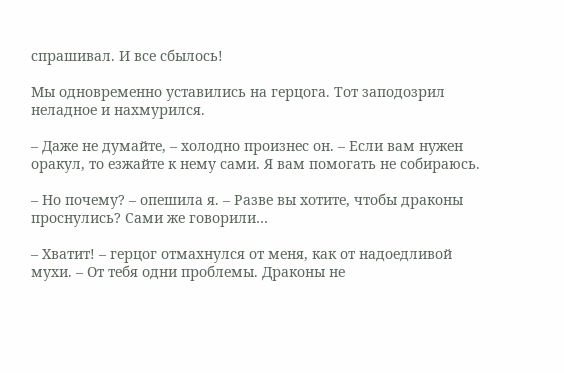спрашивал. И все сбылось!

Мы одновременно уставились на герцога. Тот заподозрил неладное и нахмурился.

– Даже не думайте, – холодно произнес он. – Если вам нужен оракул, то езжайте к нему сами. Я вам помогать не собираюсь.

– Но почему? – опешила я. – Разве вы хотите, чтобы драконы проснулись? Сами же говорили…

– Хватит! – герцог отмахнулся от меня, как от надоедливой мухи. – От тебя одни проблемы. Драконы не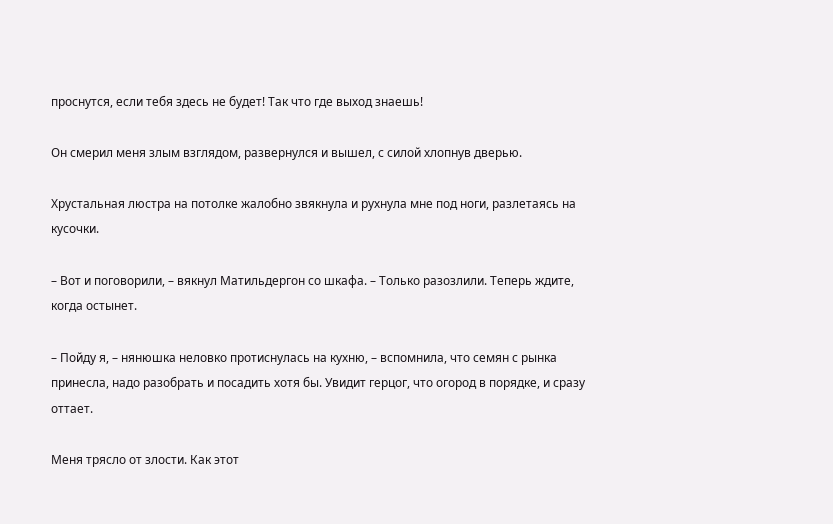проснутся, если тебя здесь не будет! Так что где выход знаешь!

Он смерил меня злым взглядом, развернулся и вышел, с силой хлопнув дверью.

Хрустальная люстра на потолке жалобно звякнула и рухнула мне под ноги, разлетаясь на кусочки.

– Вот и поговорили, – вякнул Матильдергон со шкафа. – Только разозлили. Теперь ждите, когда остынет.

– Пойду я, – нянюшка неловко протиснулась на кухню, – вспомнила, что семян с рынка принесла, надо разобрать и посадить хотя бы. Увидит герцог, что огород в порядке, и сразу оттает.

Меня трясло от злости. Как этот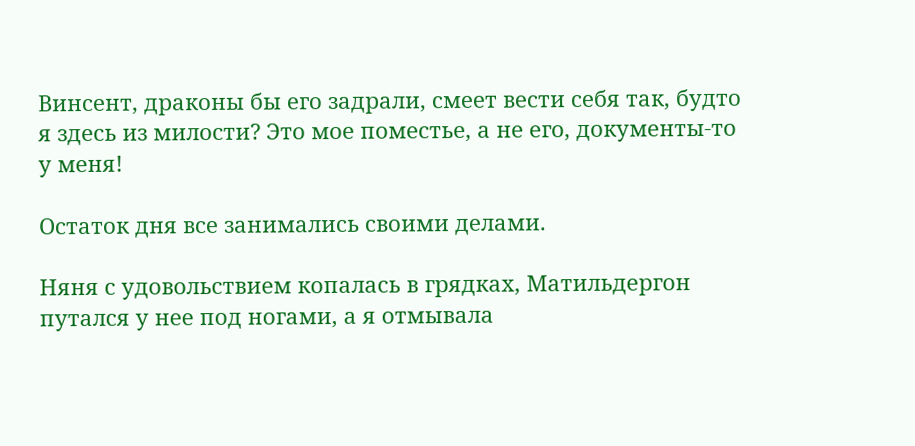Винсент, драконы бы его задрали, смеет вести себя так, будто я здесь из милости? Это мое поместье, а не его, документы-то у меня!

Остаток дня все занимались своими делами.

Няня с удовольствием копалась в грядках, Матильдергон путался у нее под ногами, а я отмывала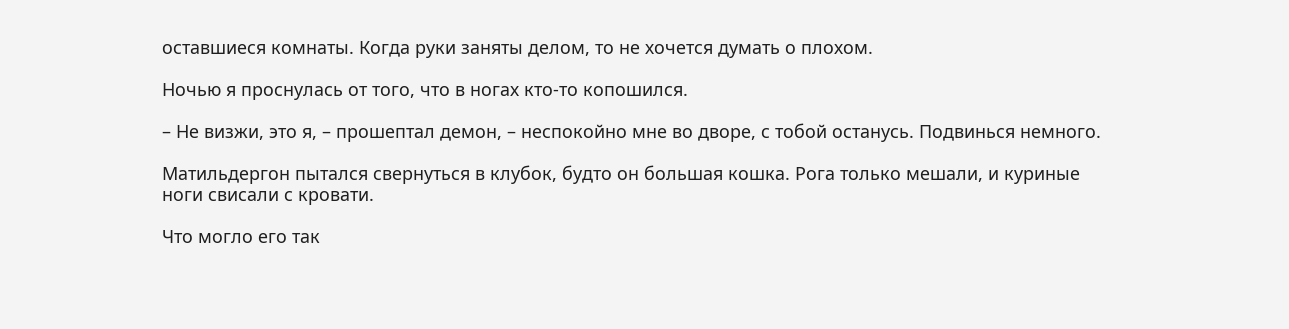оставшиеся комнаты. Когда руки заняты делом, то не хочется думать о плохом.

Ночью я проснулась от того, что в ногах кто-то копошился.

– Не визжи, это я, – прошептал демон, – неспокойно мне во дворе, с тобой останусь. Подвинься немного.

Матильдергон пытался свернуться в клубок, будто он большая кошка. Рога только мешали, и куриные ноги свисали с кровати.

Что могло его так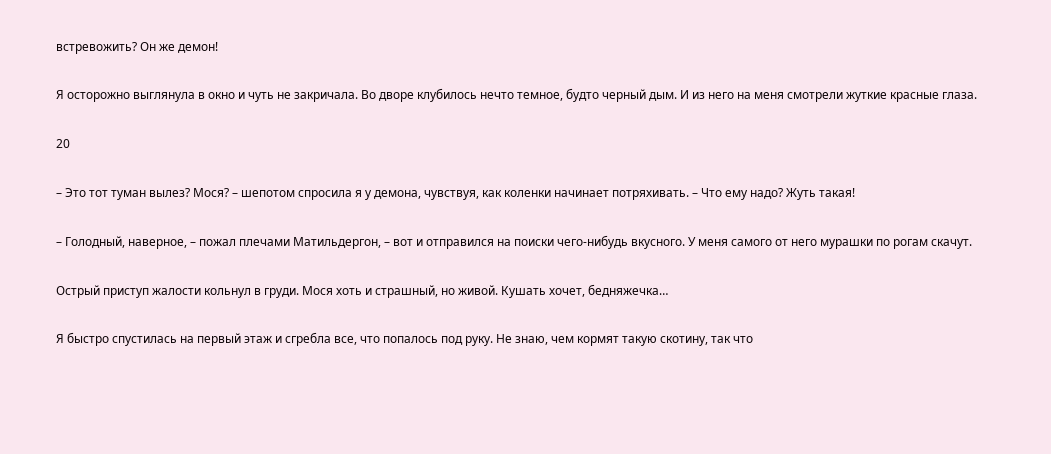встревожить? Он же демон!

Я осторожно выглянула в окно и чуть не закричала. Во дворе клубилось нечто темное, будто черный дым. И из него на меня смотрели жуткие красные глаза.

20

– Это тот туман вылез? Мося? – шепотом спросила я у демона, чувствуя, как коленки начинает потряхивать. – Что ему надо? Жуть такая!

– Голодный, наверное, – пожал плечами Матильдергон, – вот и отправился на поиски чего-нибудь вкусного. У меня самого от него мурашки по рогам скачут.

Острый приступ жалости кольнул в груди. Мося хоть и страшный, но живой. Кушать хочет, бедняжечка…

Я быстро спустилась на первый этаж и сгребла все, что попалось под руку. Не знаю, чем кормят такую скотину, так что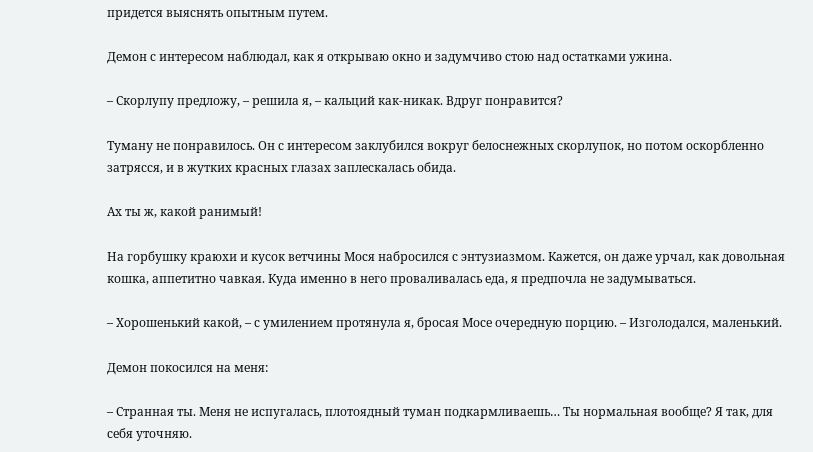придется выяснять опытным путем.

Демон с интересом наблюдал, как я открываю окно и задумчиво стою над остатками ужина.

– Скорлупу предложу, – решила я, – кальций как-никак. Вдруг понравится?

Туману не понравилось. Он с интересом заклубился вокруг белоснежных скорлупок, но потом оскорбленно затрясся, и в жутких красных глазах заплескалась обида.

Ах ты ж, какой ранимый!

На горбушку краюхи и кусок ветчины Мося набросился с энтузиазмом. Кажется, он даже урчал, как довольная кошка, аппетитно чавкая. Куда именно в него проваливалась еда, я предпочла не задумываться.

– Хорошенький какой, – с умилением протянула я, бросая Мосе очередную порцию. – Изголодался, маленький.

Демон покосился на меня:

– Странная ты. Меня не испугалась, плотоядный туман подкармливаешь… Ты нормальная вообще? Я так, для себя уточняю.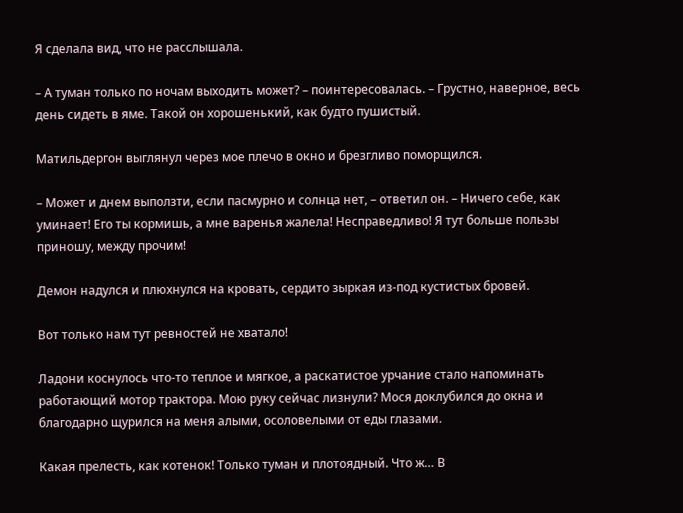Я сделала вид, что не расслышала.

– А туман только по ночам выходить может? – поинтересовалась. – Грустно, наверное, весь день сидеть в яме. Такой он хорошенький, как будто пушистый.

Матильдергон выглянул через мое плечо в окно и брезгливо поморщился.

– Может и днем выползти, если пасмурно и солнца нет, – ответил он. – Ничего себе, как уминает! Его ты кормишь, а мне варенья жалела! Несправедливо! Я тут больше пользы приношу, между прочим!

Демон надулся и плюхнулся на кровать, сердито зыркая из-под кустистых бровей.

Вот только нам тут ревностей не хватало!

Ладони коснулось что-то теплое и мягкое, а раскатистое урчание стало напоминать работающий мотор трактора. Мою руку сейчас лизнули? Мося доклубился до окна и благодарно щурился на меня алыми, осоловелыми от еды глазами.

Какая прелесть, как котенок! Только туман и плотоядный. Что ж… В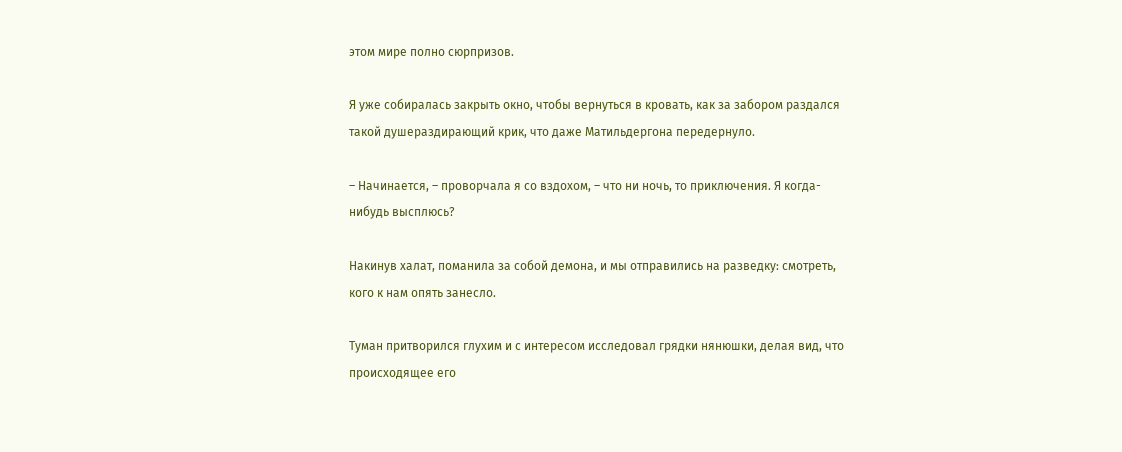этом мире полно сюрпризов.

Я уже собиралась закрыть окно, чтобы вернуться в кровать, как за забором раздался такой душераздирающий крик, что даже Матильдергона передернуло.

– Начинается, – проворчала я со вздохом, – что ни ночь, то приключения. Я когда-нибудь высплюсь?

Накинув халат, поманила за собой демона, и мы отправились на разведку: смотреть, кого к нам опять занесло.

Туман притворился глухим и с интересом исследовал грядки нянюшки, делая вид, что происходящее его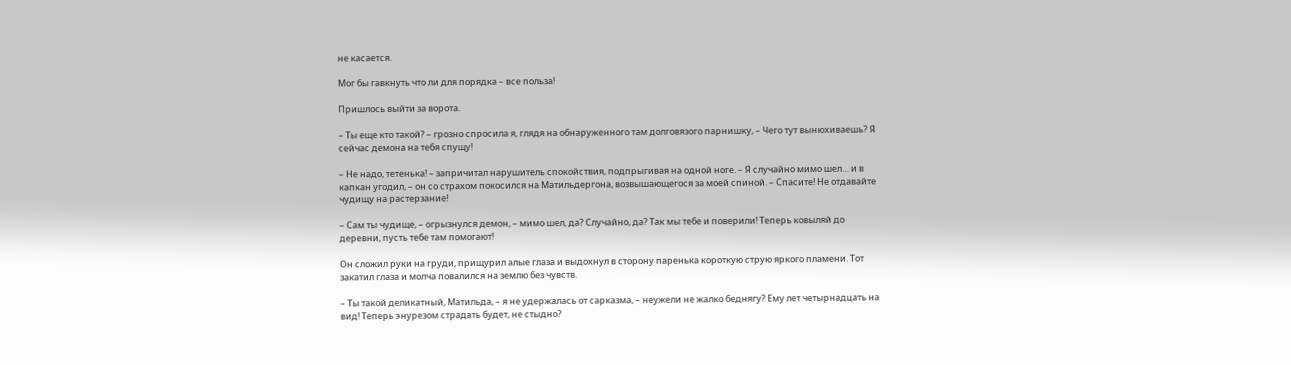не касается.

Мог бы гавкнуть что ли для порядка – все польза!

Пришлось выйти за ворота.

– Ты еще кто такой? – грозно спросила я, глядя на обнаруженного там долговязого парнишку, – Чего тут вынюхиваешь? Я сейчас демона на тебя спущу!

– Не надо, тетенька! – запричитал нарушитель спокойствия, подпрыгивая на одной ноге. – Я случайно мимо шел… и в капкан угодил, – он со страхом покосился на Матильдергона, возвышающегося за моей спиной. – Спасите! Не отдавайте чудищу на растерзание!

– Сам ты чудище, – огрызнулся демон, – мимо шел, да? Случайно, да? Так мы тебе и поверили! Теперь ковыляй до деревни, пусть тебе там помогают!

Он сложил руки на груди, прищурил алые глаза и выдохнул в сторону паренька короткую струю яркого пламени. Тот закатил глаза и молча повалился на землю без чувств.

– Ты такой деликатный, Матильда, – я не удержалась от сарказма, – неужели не жалко беднягу? Ему лет четырнадцать на вид! Теперь энурезом страдать будет, не стыдно?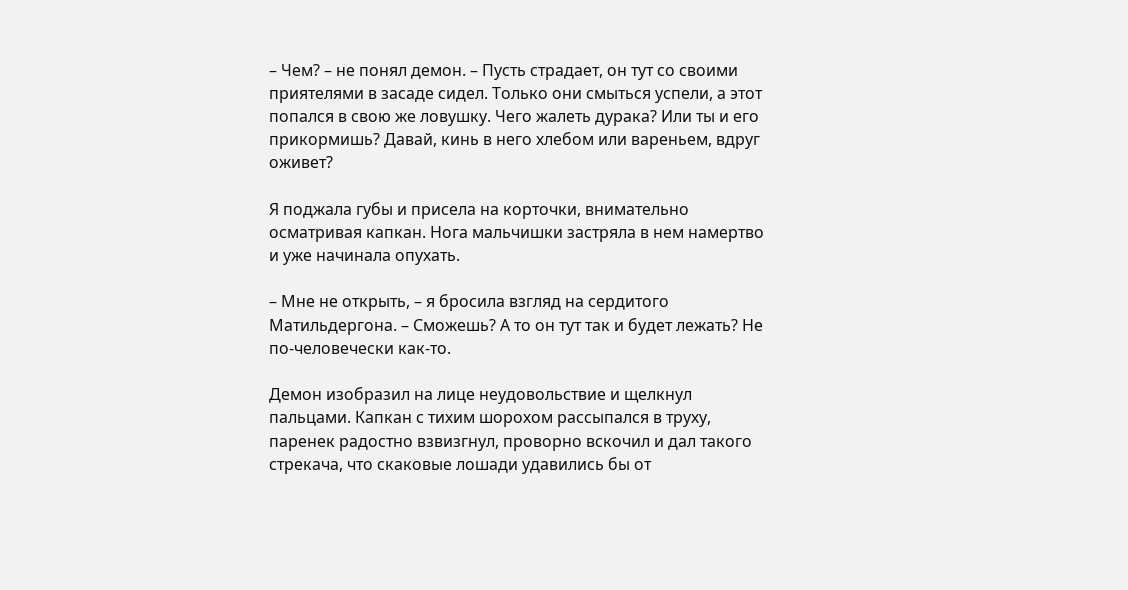– Чем? – не понял демон. – Пусть страдает, он тут со своими приятелями в засаде сидел. Только они смыться успели, а этот попался в свою же ловушку. Чего жалеть дурака? Или ты и его прикормишь? Давай, кинь в него хлебом или вареньем, вдруг оживет?

Я поджала губы и присела на корточки, внимательно осматривая капкан. Нога мальчишки застряла в нем намертво и уже начинала опухать.

– Мне не открыть, – я бросила взгляд на сердитого Матильдергона. – Сможешь? А то он тут так и будет лежать? Не по-человечески как-то.

Демон изобразил на лице неудовольствие и щелкнул пальцами. Капкан с тихим шорохом рассыпался в труху, паренек радостно взвизгнул, проворно вскочил и дал такого стрекача, что скаковые лошади удавились бы от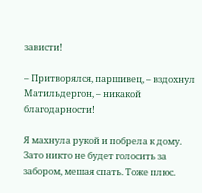зависти!

– Притворялся, паршивец, – вздохнул Матильдергон, – никакой благодарности!

Я махнула рукой и побрела к дому. Зато никто не будет голосить за забором, мешая спать. Тоже плюс.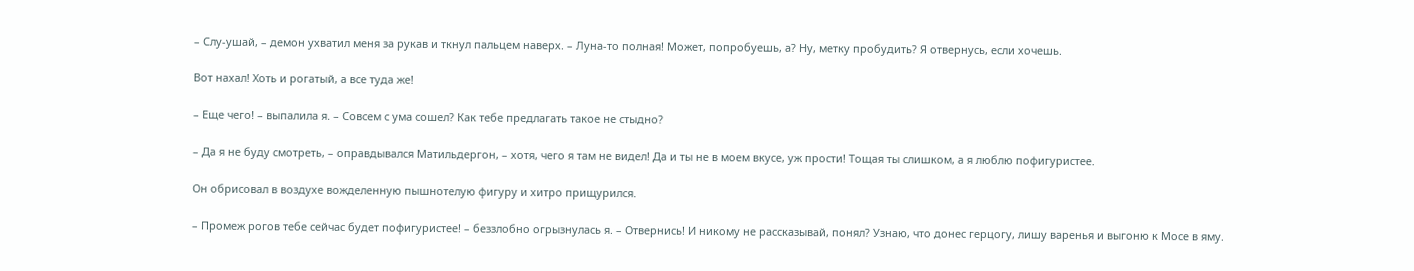– Слу-ушай, – демон ухватил меня за рукав и ткнул пальцем наверх. – Луна-то полная! Может, попробуешь, а? Ну, метку пробудить? Я отвернусь, если хочешь.

Вот нахал! Хоть и рогатый, а все туда же!

– Еще чего! – выпалила я. – Совсем с ума сошел? Как тебе предлагать такое не стыдно?

– Да я не буду смотреть, – оправдывался Матильдергон, – хотя, чего я там не видел! Да и ты не в моем вкусе, уж прости! Тощая ты слишком, а я люблю пофигуристее.

Он обрисовал в воздухе вожделенную пышнотелую фигуру и хитро прищурился.

– Промеж рогов тебе сейчас будет пофигуристее! – беззлобно огрызнулась я. – Отвернись! И никому не рассказывай, понял? Узнаю, что донес герцогу, лишу варенья и выгоню к Мосе в яму.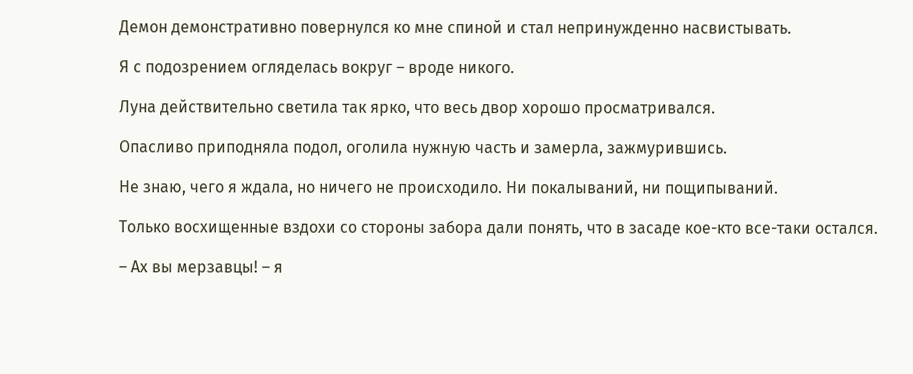Демон демонстративно повернулся ко мне спиной и стал непринужденно насвистывать.

Я с подозрением огляделась вокруг – вроде никого.

Луна действительно светила так ярко, что весь двор хорошо просматривался.

Опасливо приподняла подол, оголила нужную часть и замерла, зажмурившись.

Не знаю, чего я ждала, но ничего не происходило. Ни покалываний, ни пощипываний.

Только восхищенные вздохи со стороны забора дали понять, что в засаде кое-кто все-таки остался.

– Ах вы мерзавцы! – я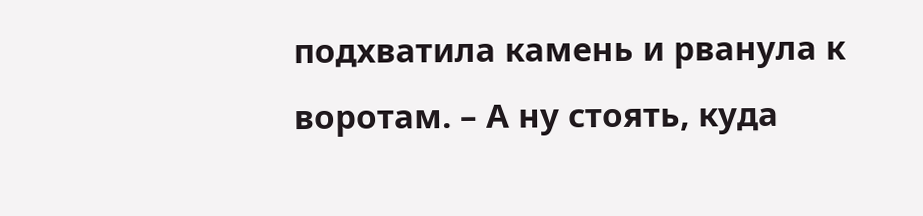подхватила камень и рванула к воротам. – А ну стоять, куда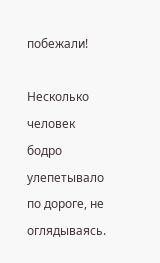побежали!

Несколько человек бодро улепетывало по дороге, не оглядываясь.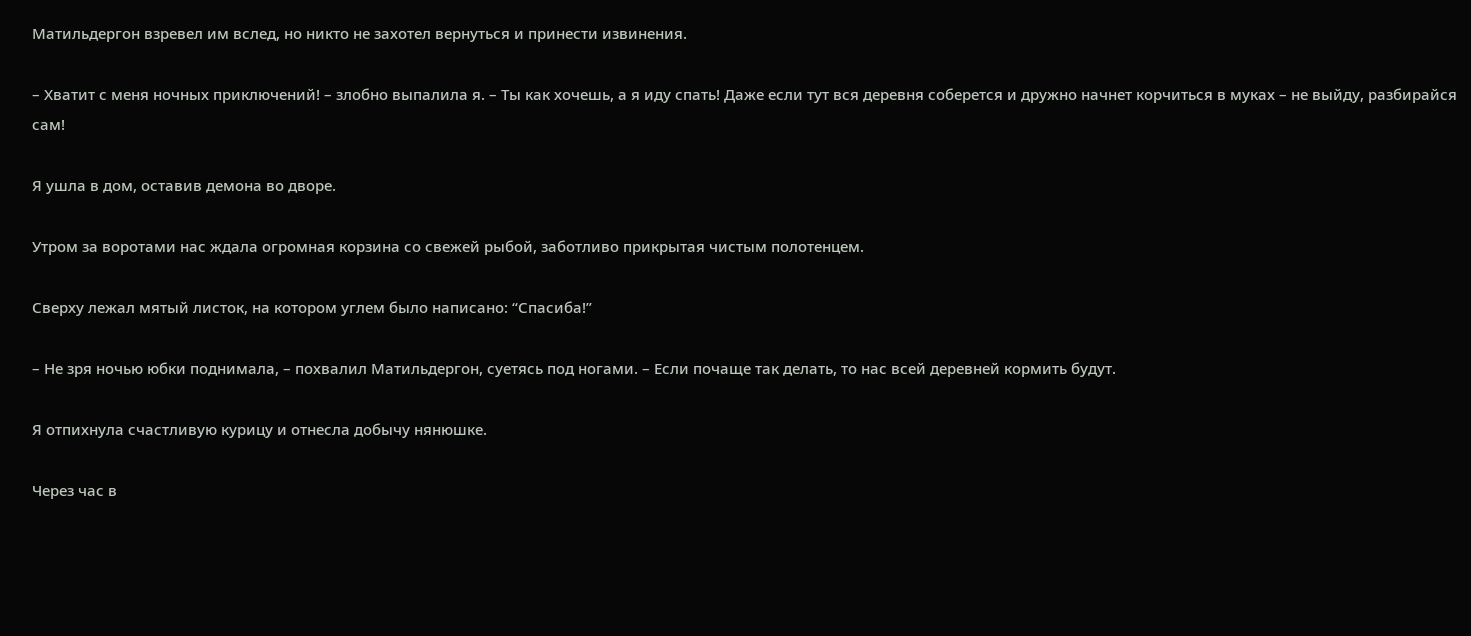Матильдергон взревел им вслед, но никто не захотел вернуться и принести извинения.

– Хватит с меня ночных приключений! – злобно выпалила я. – Ты как хочешь, а я иду спать! Даже если тут вся деревня соберется и дружно начнет корчиться в муках – не выйду, разбирайся сам!

Я ушла в дом, оставив демона во дворе.

Утром за воротами нас ждала огромная корзина со свежей рыбой, заботливо прикрытая чистым полотенцем.

Сверху лежал мятый листок, на котором углем было написано: “Спасиба!”

– Не зря ночью юбки поднимала, – похвалил Матильдергон, суетясь под ногами. – Если почаще так делать, то нас всей деревней кормить будут.

Я отпихнула счастливую курицу и отнесла добычу нянюшке.

Через час в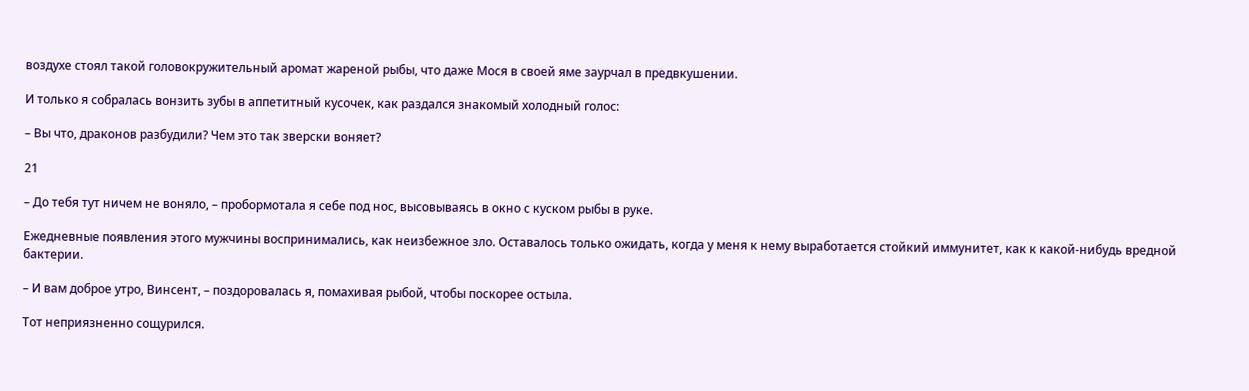воздухе стоял такой головокружительный аромат жареной рыбы, что даже Мося в своей яме заурчал в предвкушении.

И только я собралась вонзить зубы в аппетитный кусочек, как раздался знакомый холодный голос:

– Вы что, драконов разбудили? Чем это так зверски воняет?

21

– До тебя тут ничем не воняло, – пробормотала я себе под нос, высовываясь в окно с куском рыбы в руке.

Ежедневные появления этого мужчины воспринимались, как неизбежное зло. Оставалось только ожидать, когда у меня к нему выработается стойкий иммунитет, как к какой-нибудь вредной бактерии.

– И вам доброе утро, Винсент, – поздоровалась я, помахивая рыбой, чтобы поскорее остыла.

Тот неприязненно сощурился.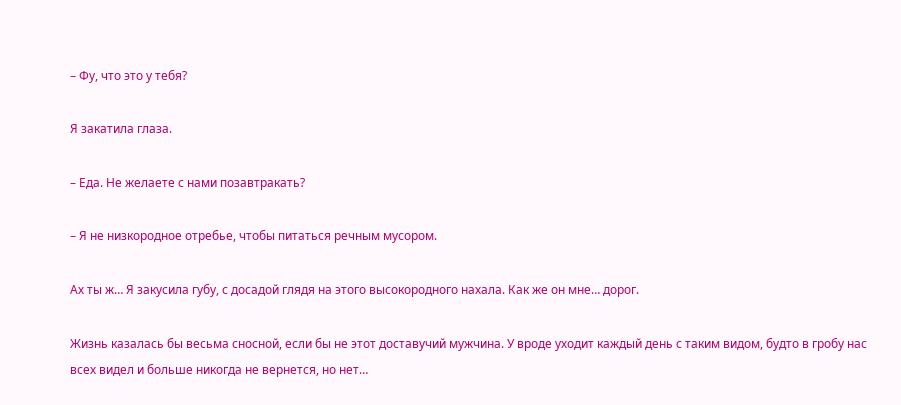– Фу, что это у тебя?

Я закатила глаза.

– Еда. Не желаете с нами позавтракать?

– Я не низкородное отребье, чтобы питаться речным мусором.

Ах ты ж… Я закусила губу, с досадой глядя на этого высокородного нахала. Как же он мне… дорог.

Жизнь казалась бы весьма сносной, если бы не этот доставучий мужчина. У вроде уходит каждый день с таким видом, будто в гробу нас всех видел и больше никогда не вернется, но нет…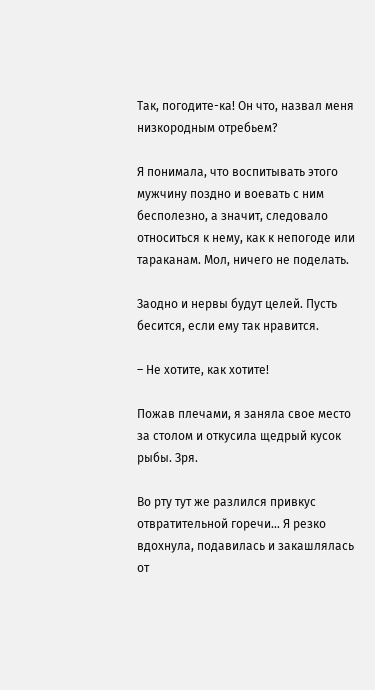Так, погодите-ка! Он что, назвал меня низкородным отребьем?

Я понимала, что воспитывать этого мужчину поздно и воевать с ним бесполезно, а значит, следовало относиться к нему, как к непогоде или тараканам. Мол, ничего не поделать.

Заодно и нервы будут целей. Пусть бесится, если ему так нравится.

– Не хотите, как хотите!

Пожав плечами, я заняла свое место за столом и откусила щедрый кусок рыбы. Зря.

Во рту тут же разлился привкус отвратительной горечи… Я резко вдохнула, подавилась и закашлялась от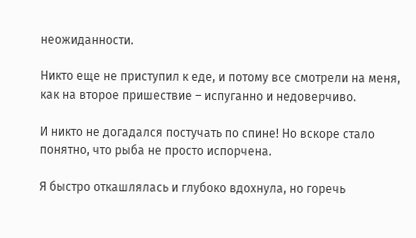неожиданности.

Никто еще не приступил к еде, и потому все смотрели на меня, как на второе пришествие – испуганно и недоверчиво.

И никто не догадался постучать по спине! Но вскоре стало понятно, что рыба не просто испорчена.

Я быстро откашлялась и глубоко вдохнула, но горечь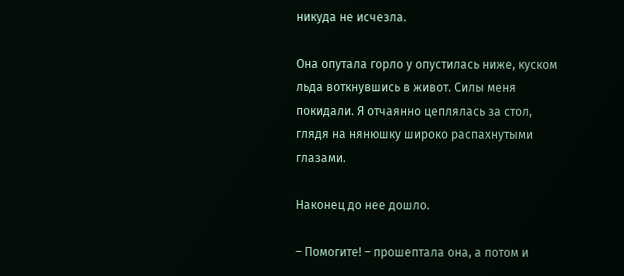никуда не исчезла.

Она опутала горло у опустилась ниже, куском льда воткнувшись в живот. Силы меня покидали. Я отчаянно цеплялась за стол, глядя на нянюшку широко распахнутыми глазами.

Наконец до нее дошло.

– Помогите! – прошептала она, а потом и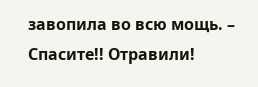завопила во всю мощь. – Спасите!! Отравили!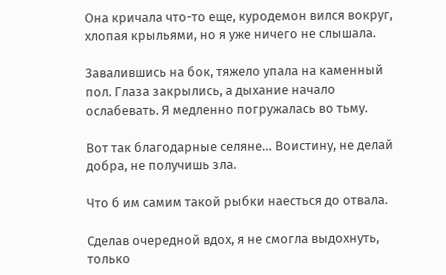Она кричала что-то еще, куродемон вился вокруг, хлопая крыльями, но я уже ничего не слышала.

Завалившись на бок, тяжело упала на каменный пол. Глаза закрылись, а дыхание начало ослабевать. Я медленно погружалась во тьму.

Вот так благодарные селяне… Воистину, не делай добра, не получишь зла.

Что б им самим такой рыбки наесться до отвала.

Сделав очередной вдох, я не смогла выдохнуть, только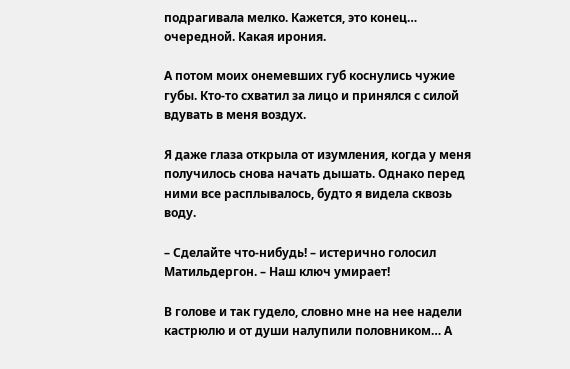подрагивала мелко. Кажется, это конец… очередной. Какая ирония.

А потом моих онемевших губ коснулись чужие губы. Кто-то схватил за лицо и принялся с силой вдувать в меня воздух.

Я даже глаза открыла от изумления, когда у меня получилось снова начать дышать. Однако перед ними все расплывалось, будто я видела сквозь воду.

– Сделайте что-нибудь! – истерично голосил Матильдергон. – Наш ключ умирает!

В голове и так гудело, словно мне на нее надели кастрюлю и от души налупили половником… А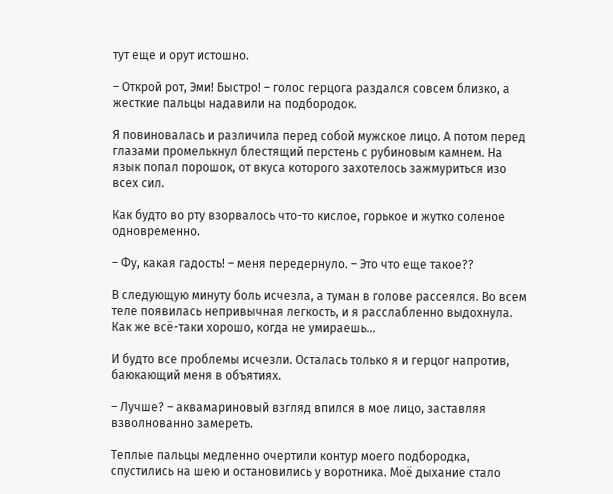тут еще и орут истошно.

– Открой рот, Эми! Быстро! – голос герцога раздался совсем близко, а жесткие пальцы надавили на подбородок.

Я повиновалась и различила перед собой мужское лицо. А потом перед глазами промелькнул блестящий перстень с рубиновым камнем. На язык попал порошок, от вкуса которого захотелось зажмуриться изо всех сил.

Как будто во рту взорвалось что-то кислое, горькое и жутко соленое одновременно.

– Фу, какая гадость! – меня передернуло. – Это что еще такое??

В следующую минуту боль исчезла, а туман в голове рассеялся. Во всем теле появилась непривычная легкость, и я расслабленно выдохнула. Как же всё-таки хорошо, когда не умираешь…

И будто все проблемы исчезли. Осталась только я и герцог напротив, баюкающий меня в объятиях.

– Лучше? – аквамариновый взгляд впился в мое лицо, заставляя взволнованно замереть.

Теплые пальцы медленно очертили контур моего подбородка, спустились на шею и остановились у воротника. Моё дыхание стало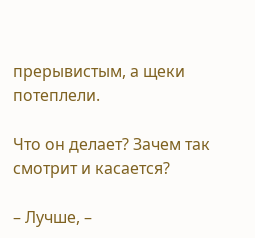прерывистым, а щеки потеплели.

Что он делает? Зачем так смотрит и касается?

– Лучше, –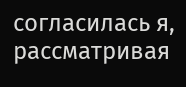согласилась я, рассматривая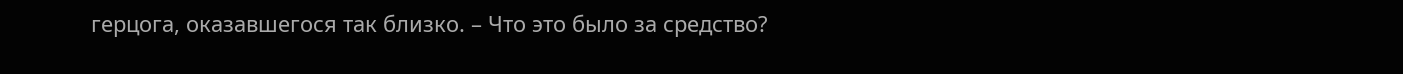герцога, оказавшегося так близко. – Что это было за средство?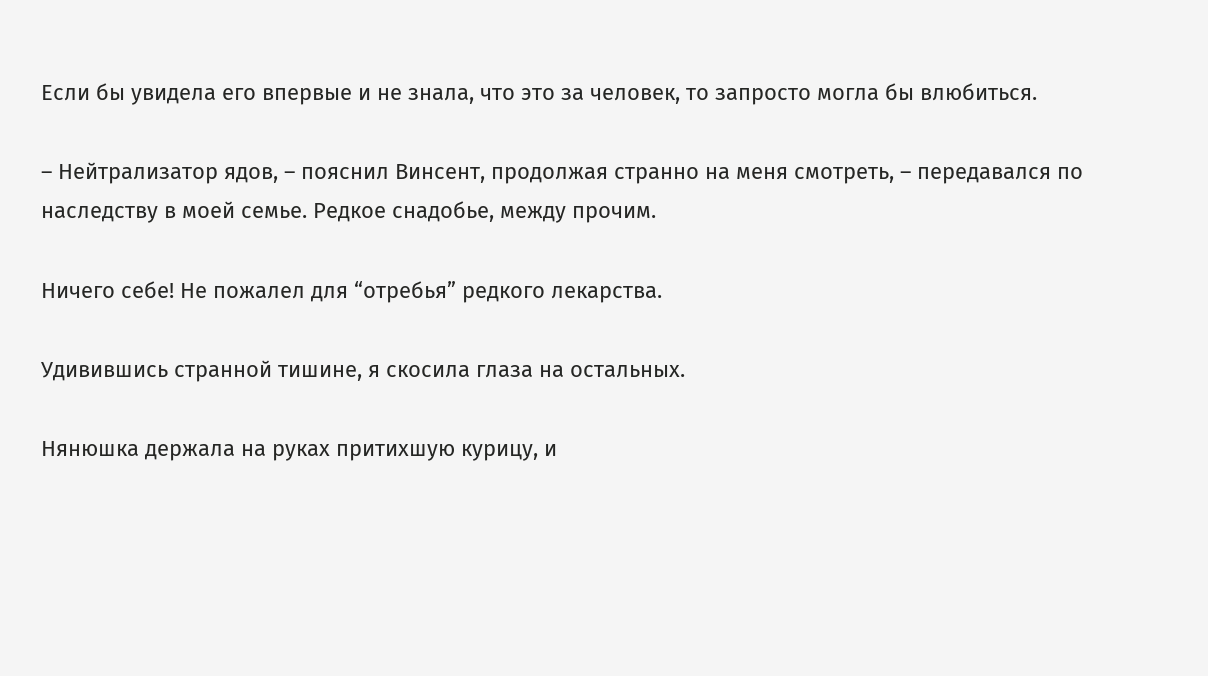Если бы увидела его впервые и не знала, что это за человек, то запросто могла бы влюбиться.

– Нейтрализатор ядов, – пояснил Винсент, продолжая странно на меня смотреть, – передавался по наследству в моей семье. Редкое снадобье, между прочим.

Ничего себе! Не пожалел для “отребья” редкого лекарства.

Удивившись странной тишине, я скосила глаза на остальных.

Нянюшка держала на руках притихшую курицу, и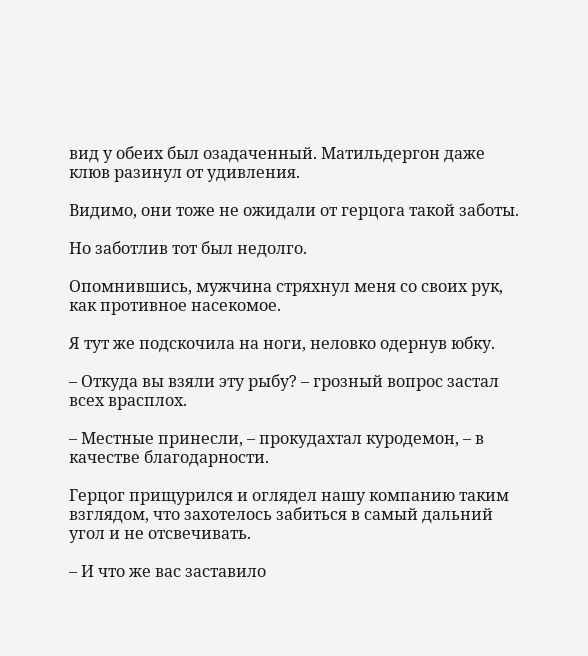вид у обеих был озадаченный. Матильдергон даже клюв разинул от удивления.

Видимо, они тоже не ожидали от герцога такой заботы.

Но заботлив тот был недолго.

Опомнившись, мужчина стряхнул меня со своих рук, как противное насекомое.

Я тут же подскочила на ноги, неловко одернув юбку.

– Откуда вы взяли эту рыбу? – грозный вопрос застал всех врасплох.

– Местные принесли, – прокудахтал куродемон, – в качестве благодарности.

Герцог прищурился и оглядел нашу компанию таким взглядом, что захотелось забиться в самый дальний угол и не отсвечивать.

– И что же вас заставило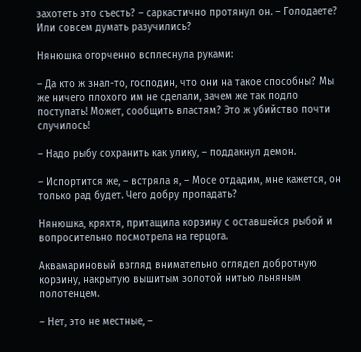захотеть это съесть? – саркастично протянул он. – Голодаете? Или совсем думать разучились?

Нянюшка огорченно всплеснула руками:

– Да кто ж знал-то, господин, что они на такое способны? Мы же ничего плохого им не сделали, зачем же так подло поступать! Может, сообщить властям? Это ж убийство почти случилось!

– Надо рыбу сохранить как улику, – поддакнул демон.

– Испортится же, – встряла я, – Мосе отдадим, мне кажется, он только рад будет. Чего добру пропадать?

Нянюшка, кряхтя, притащила корзину с оставшейся рыбой и вопросительно посмотрела на герцога.

Аквамариновый взгляд внимательно оглядел добротную корзину, накрытую вышитым золотой нитью льняным полотенцем.

– Нет, это не местные, –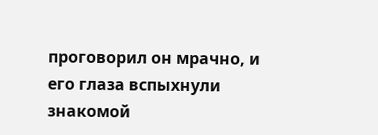проговорил он мрачно, и его глаза вспыхнули знакомой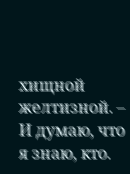хищной желтизной. – И думаю, что я знаю, кто.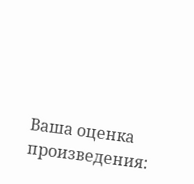Ваша оценка произведения: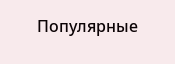Популярные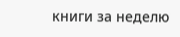книги за неделю